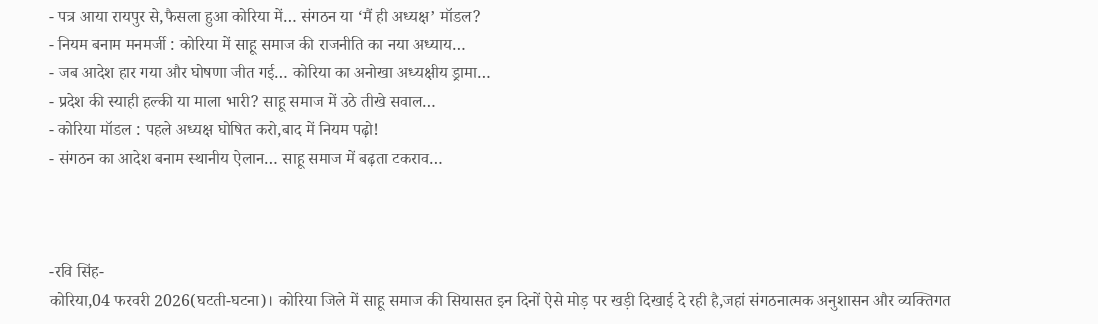- पत्र आया रायपुर से,फैसला हुआ कोरिया में… संगठन या ‘मैं ही अध्यक्ष’ मॉडल?
- नियम बनाम मनमर्जी : कोरिया में साहू समाज की राजनीति का नया अध्याय…
- जब आदेश हार गया और घोषणा जीत गई… कोरिया का अनोखा अध्यक्षीय ड्रामा…
- प्रदेश की स्याही हल्की या माला भारी? साहू समाज में उठे तीखे सवाल…
- कोरिया मॉडल : पहले अध्यक्ष घोषित करो,बाद में नियम पढ़ो!
- संगठन का आदेश बनाम स्थानीय ऐलान… साहू समाज में बढ़ता टकराव…



-रवि सिंह-
कोरिया,04 फरवरी 2026(घटती-घटना)। कोरिया जिले में साहू समाज की सियासत इन दिनों ऐसे मोड़ पर खड़ी दिखाई दे रही है,जहां संगठनात्मक अनुशासन और व्यक्तिगत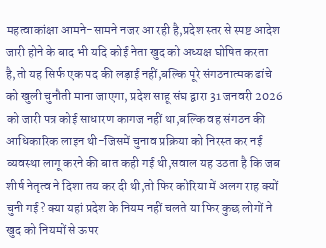महत्वाकांक्षा आमने-सामने नजर आ रही है,प्रदेश स्तर से स्पष्ट आदेश जारी होने के बाद भी यदि कोई नेता खुद को अध्यक्ष घोषित करता है,तो यह सिर्फ एक पद की लड़ाई नहीं,बल्कि पूरे संगठनात्मक ढांचे को खुली चुनौती माना जाएगा, प्रदेश साहू संघ द्वारा 31 जनवरी 2026 को जारी पत्र कोई साधारण कागज नहीं था,बल्कि वह संगठन की आधिकारिक लाइन थी-जिसमें चुनाव प्रक्रिया को निरस्त कर नई व्यवस्था लागू करने की बात कही गई थी,सवाल यह उठता है कि जब शीर्ष नेतृत्व ने दिशा तय कर दी थी,तो फिर कोरिया में अलग राह क्यों चुनी गई? क्या यहां प्रदेश के नियम नहीं चलते या फिर कुछ लोगों ने खुद को नियमों से ऊपर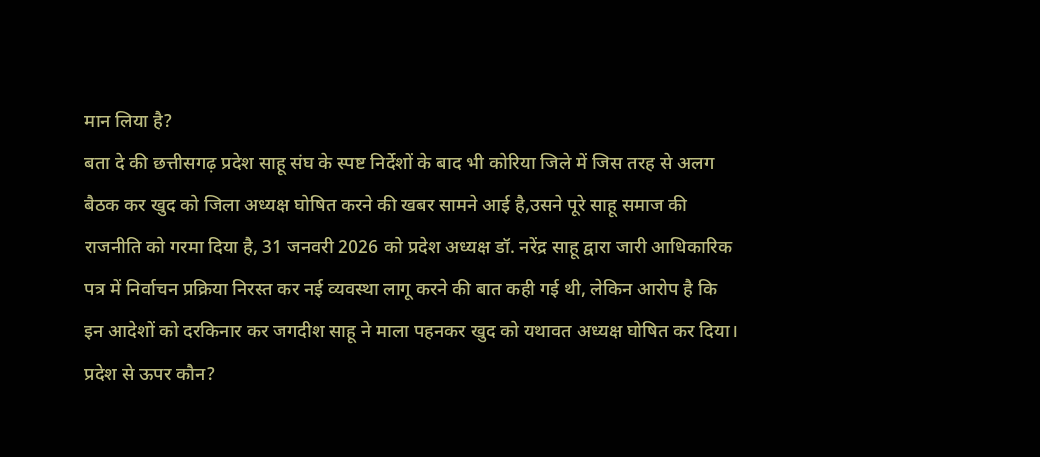मान लिया है?
बता दे की छत्तीसगढ़ प्रदेश साहू संघ के स्पष्ट निर्देशों के बाद भी कोरिया जिले में जिस तरह से अलग बैठक कर खुद को जिला अध्यक्ष घोषित करने की खबर सामने आई है,उसने पूरे साहू समाज की राजनीति को गरमा दिया है, 31 जनवरी 2026 को प्रदेश अध्यक्ष डॉ. नरेंद्र साहू द्वारा जारी आधिकारिक पत्र में निर्वाचन प्रक्रिया निरस्त कर नई व्यवस्था लागू करने की बात कही गई थी, लेकिन आरोप है कि इन आदेशों को दरकिनार कर जगदीश साहू ने माला पहनकर खुद को यथावत अध्यक्ष घोषित कर दिया।
प्रदेश से ऊपर कौन?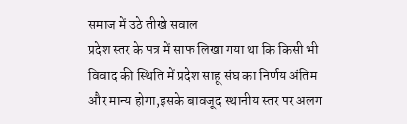समाज में उठे तीखे सवाल
प्रदेश स्तर के पत्र में साफ लिखा गया था कि किसी भी विवाद की स्थिति में प्रदेश साहू संघ का निर्णय अंतिम और मान्य होगा,इसके बावजूद स्थानीय स्तर पर अलग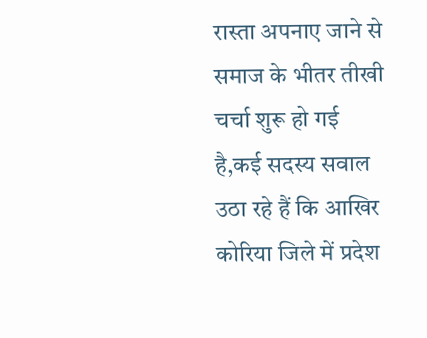रास्ता अपनाए जाने से समाज के भीतर तीखी चर्चा शुरू हो गई है,कई सदस्य सवाल उठा रहे हैं कि आखिर कोरिया जिले में प्रदेश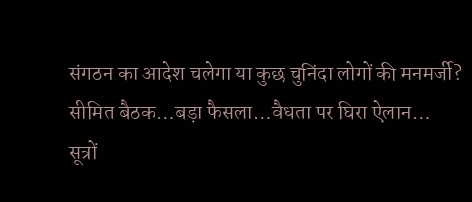संगठन का आदेश चलेगा या कुछ चुनिंदा लोगों की मनमर्जी?
सीमित बैठक…बड़ा फैसला…वैधता पर घिरा ऐलान…
सूत्रों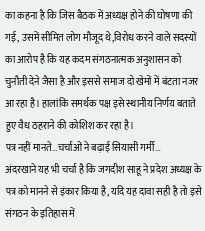का कहना है कि जिस बैठक में अध्यक्ष होने की घोषणा की गई, उसमें सीमित लोग मौजूद थे,विरोध करने वाले सदस्यों का आरोप है कि यह कदम संगठनात्मक अनुशासन को चुनौती देने जैसा है और इससे समाज दो खेमों में बंटता नजर आ रहा है। हालांकि समर्थक पक्ष इसे स्थानीय निर्णय बताते हुए वैध ठहराने की कोशिश कर रहा है।
पत्र नहीं मानते…चर्चाओं ने बढ़ाई सियासी गर्मी…
अंदरखाने यह भी चर्चा है कि जगदीश साहू ने प्रदेश अध्यक्ष के पत्र को मानने से इंकार किया है, यदि यह दावा सही है तो इसे संगठन के इतिहास में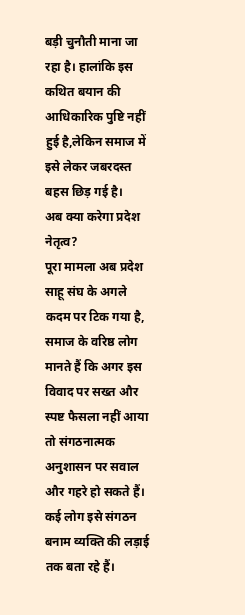बड़ी चुनौती माना जा रहा है। हालांकि इस कथित बयान की आधिकारिक पुष्टि नहीं हुई है,लेकिन समाज में इसे लेकर जबरदस्त बहस छिड़ गई है।
अब क्या करेगा प्रदेश नेतृत्व?
पूरा मामला अब प्रदेश साहू संघ के अगले कदम पर टिक गया है, समाज के वरिष्ठ लोग मानते हैं कि अगर इस विवाद पर सख्त और स्पष्ट फैसला नहीं आया तो संगठनात्मक अनुशासन पर सवाल और गहरे हो सकते हैं। कई लोग इसे संगठन बनाम व्यक्ति की लड़ाई तक बता रहे हैं।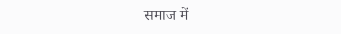समाज में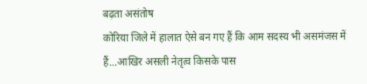बढ़ता असंतोष
कोरिया जिले में हालात ऐसे बन गए हैं कि आम सदस्य भी असमंजस में हैं…आखिर असली नेतृत्व किसके पास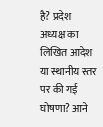है? प्रदेश अध्यक्ष का लिखित आदेश या स्थानीय स्तर पर की गई घोषणा? आने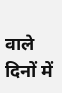वाले दिनों में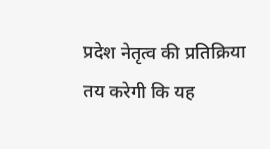प्रदेश नेतृत्व की प्रतिक्रिया तय करेगी कि यह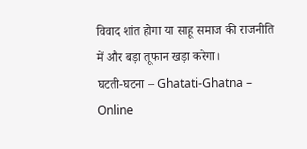विवाद शांत होगा या साहू समाज की राजनीति में और बड़ा तूफान खड़ा करेगा।
घटती-घटना – Ghatati-Ghatna – Online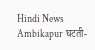Hindi News Ambikapur घटती-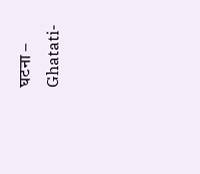घटना – Ghatati-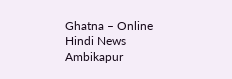Ghatna – Online Hindi News Ambikapur